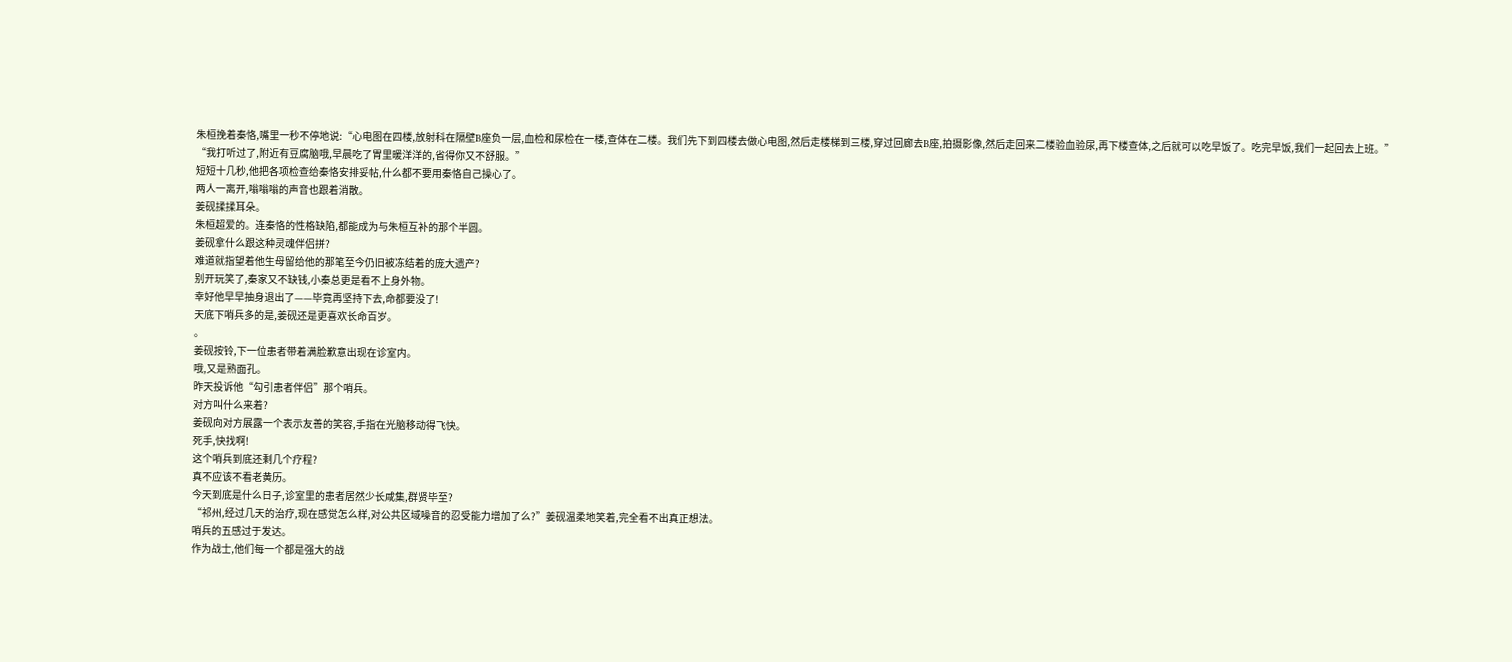朱桓挽着秦恪,嘴里一秒不停地说:“心电图在四楼,放射科在隔壁B座负一层,血检和尿检在一楼,查体在二楼。我们先下到四楼去做心电图,然后走楼梯到三楼,穿过回廊去B座,拍摄影像,然后走回来二楼验血验尿,再下楼查体,之后就可以吃早饭了。吃完早饭,我们一起回去上班。”
“我打听过了,附近有豆腐脑哦,早晨吃了胃里暖洋洋的,省得你又不舒服。”
短短十几秒,他把各项检查给秦恪安排妥帖,什么都不要用秦恪自己操心了。
两人一离开,嗡嗡嗡的声音也跟着消散。
姜砚揉揉耳朵。
朱桓超爱的。连秦恪的性格缺陷,都能成为与朱桓互补的那个半圆。
姜砚拿什么跟这种灵魂伴侣拼?
难道就指望着他生母留给他的那笔至今仍旧被冻结着的庞大遗产?
别开玩笑了,秦家又不缺钱,小秦总更是看不上身外物。
幸好他早早抽身退出了——毕竟再坚持下去,命都要没了!
天底下哨兵多的是,姜砚还是更喜欢长命百岁。
。
姜砚按铃,下一位患者带着满脸歉意出现在诊室内。
哦,又是熟面孔。
昨天投诉他“勾引患者伴侣”那个哨兵。
对方叫什么来着?
姜砚向对方展露一个表示友善的笑容,手指在光脑移动得飞快。
死手,快找啊!
这个哨兵到底还剩几个疗程?
真不应该不看老黄历。
今天到底是什么日子,诊室里的患者居然少长咸集,群贤毕至?
“祁州,经过几天的治疗,现在感觉怎么样,对公共区域噪音的忍受能力增加了么?”姜砚温柔地笑着,完全看不出真正想法。
哨兵的五感过于发达。
作为战士,他们每一个都是强大的战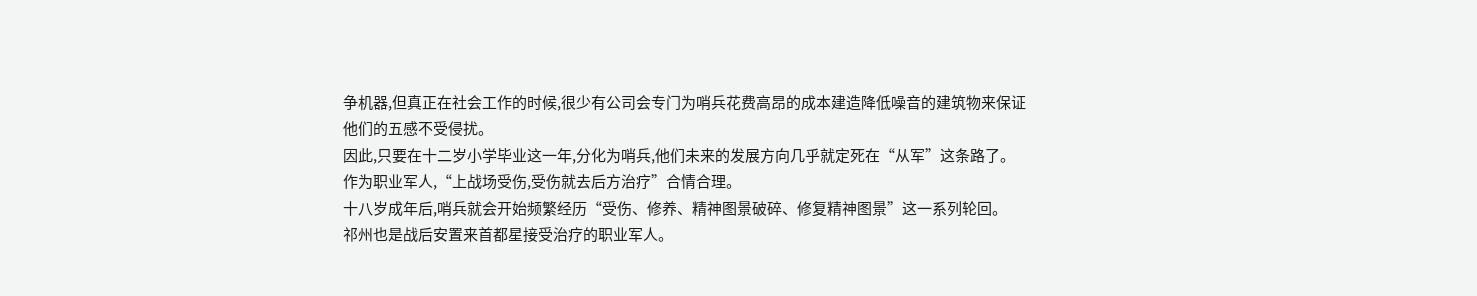争机器,但真正在社会工作的时候,很少有公司会专门为哨兵花费高昂的成本建造降低噪音的建筑物来保证他们的五感不受侵扰。
因此,只要在十二岁小学毕业这一年,分化为哨兵,他们未来的发展方向几乎就定死在“从军”这条路了。
作为职业军人,“上战场受伤,受伤就去后方治疗”合情合理。
十八岁成年后,哨兵就会开始频繁经历“受伤、修养、精神图景破碎、修复精神图景”这一系列轮回。
祁州也是战后安置来首都星接受治疗的职业军人。